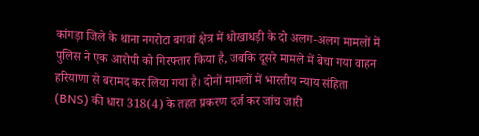कांगड़ा जिले के थाना नगरोटा बगवां क्षेत्र में धोखाधड़ी के दो अलग-अलग मामलों में पुलिस ने एक आरोपी को गिरफ्तार किया है, जबकि दूसरे मामले में बेचा गया वाहन हरियाणा से बरामद कर लिया गया है। दोनों मामलों में भारतीय न्याय संहिता (BNS) की धारा 318(4) के तहत प्रकरण दर्ज कर जांच जारी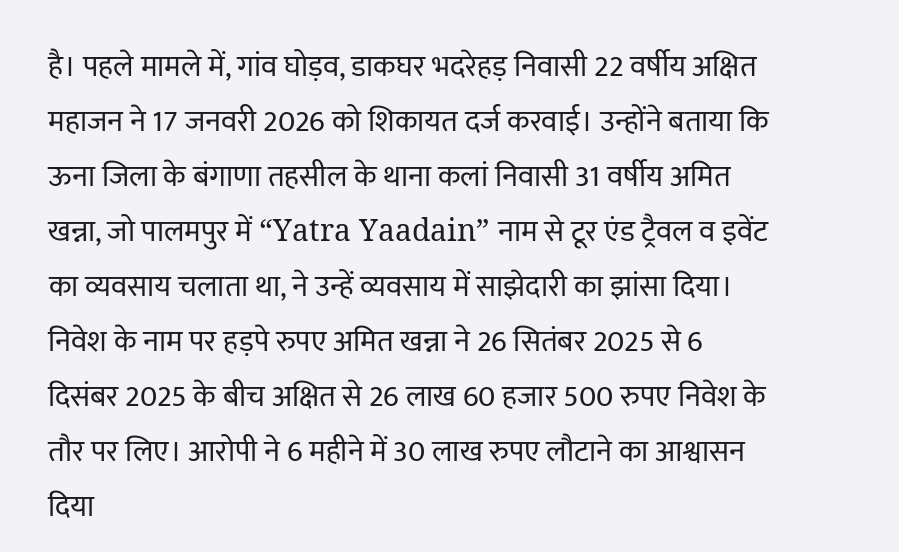है। पहले मामले में, गांव घोड़व, डाकघर भदरेहड़ निवासी 22 वर्षीय अक्षित महाजन ने 17 जनवरी 2026 को शिकायत दर्ज करवाई। उन्होंने बताया कि ऊना जिला के बंगाणा तहसील के थाना कलां निवासी 31 वर्षीय अमित खन्ना, जो पालमपुर में “Yatra Yaadain” नाम से टूर एंड ट्रैवल व इवेंट का व्यवसाय चलाता था, ने उन्हें व्यवसाय में साझेदारी का झांसा दिया। निवेश के नाम पर हड़पे रुपए अमित खन्ना ने 26 सितंबर 2025 से 6 दिसंबर 2025 के बीच अक्षित से 26 लाख 60 हजार 500 रुपए निवेश के तौर पर लिए। आरोपी ने 6 महीने में 30 लाख रुपए लौटाने का आश्वासन दिया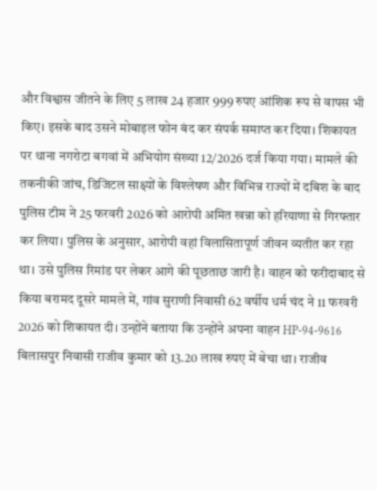और विश्वास जीतने के लिए 5 लाख 24 हजार 999 रुपए आंशिक रूप से वापस भी किए। इसके बाद उसने मोबाइल फोन बंद कर संपर्क समाप्त कर दिया। शिकायत पर थाना नगरोटा बगवां में अभियोग संख्या 12/2026 दर्ज किया गया। मामले की तकनीकी जांच, डिजिटल साक्ष्यों के विश्लेषण और विभिन्न राज्यों में दबिश के बाद पुलिस टीम ने 25 फरवरी 2026 को आरोपी अमित खन्ना को हरियाणा से गिरफ्तार कर लिया। पुलिस के अनुसार, आरोपी वहां विलासितापूर्ण जीवन व्यतीत कर रहा था। उसे पुलिस रिमांड पर लेकर आगे की पूछताछ जारी है। वाहन को फरीदाबाद से किया बरामद दूसरे मामले में, गांव सुराणी निवासी 62 वर्षीय धर्म चंद ने 11 फरवरी 2026 को शिकायत दी। उन्होंने बताया कि उन्होंने अपना वाहन HP-94-9616 बिलासपुर निवासी राजीव कुमार को 13.20 लाख रुपए में बेचा था। राजीव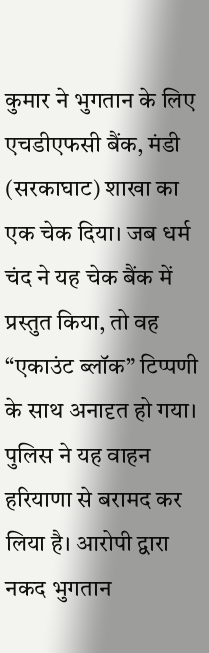कुमार ने भुगतान के लिए एचडीएफसी बैंक, मंडी (सरकाघाट) शाखा का एक चेक दिया। जब धर्म चंद ने यह चेक बैंक में प्रस्तुत किया, तो वह “एकाउंट ब्लॉक” टिप्पणी के साथ अनादृत हो गया। पुलिस ने यह वाहन हरियाणा से बरामद कर लिया है। आरोपी द्वारा नकद भुगतान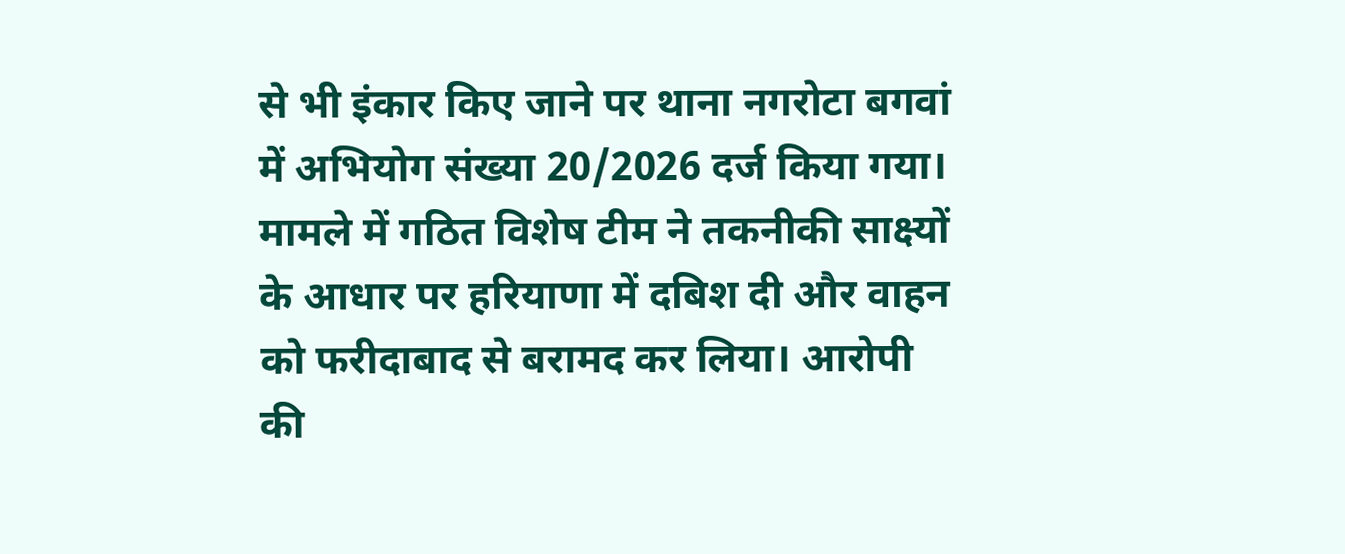से भी इंकार किए जाने पर थाना नगरोटा बगवां में अभियोग संख्या 20/2026 दर्ज किया गया। मामले में गठित विशेष टीम ने तकनीकी साक्ष्यों के आधार पर हरियाणा में दबिश दी और वाहन को फरीदाबाद से बरामद कर लिया। आरोपी की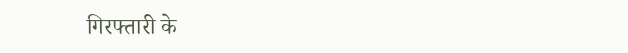गिरफ्तारी के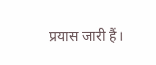प्रयास जारी हैं।